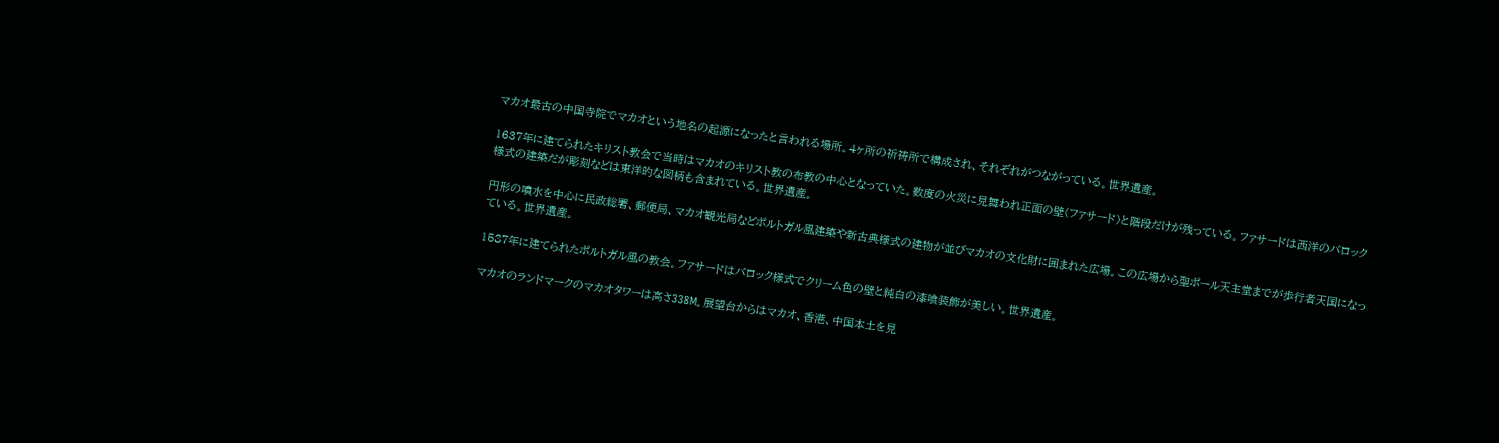マカオ最古の中国寺院でマカオという地名の起源になったと言われる場所。4ヶ所の祈祷所で構成され、それぞれがつながっている。世界遺産。

1637年に建てられたキリスト教会で当時はマカオのキリスト教の布教の中心となっていた。数度の火災に見舞われ正面の壁(ファサード)と階段だけが残っている。ファサードは西洋のバロック様式の建築だが彫刻などは東洋的な図柄も含まれている。世界遺産。

円形の噴水を中心に民政総署、郵便局、マカオ観光局などポルトガル風建築や新古典様式の建物が並びマカオの文化財に囲まれた広場。この広場から聖ポール天主堂までが歩行者天国になっている。世界遺産。

1587年に建てられたポルトガル風の教会。ファサードはバロック様式でクリーム色の壁と純白の漆喰装飾が美しい。世界遺産。

マカオのランドマークのマカオタワーは高さ338M。展望台からはマカオ、香港、中国本土を見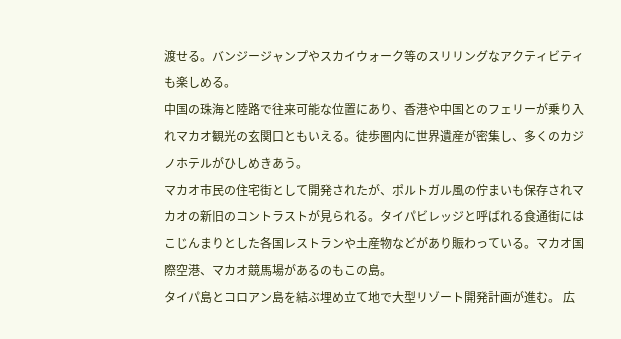渡せる。バンジージャンプやスカイウォーク等のスリリングなアクティビティも楽しめる。
中国の珠海と陸路で往来可能な位置にあり、香港や中国とのフェリーが乗り入れマカオ観光の玄関口ともいえる。徒歩圏内に世界遺産が密集し、多くのカジノホテルがひしめきあう。
マカオ市民の住宅街として開発されたが、ポルトガル風の佇まいも保存されマカオの新旧のコントラストが見られる。タイパビレッジと呼ばれる食通街にはこじんまりとした各国レストランや土産物などがあり賑わっている。マカオ国際空港、マカオ競馬場があるのもこの島。
タイパ島とコロアン島を結ぶ埋め立て地で大型リゾート開発計画が進む。 広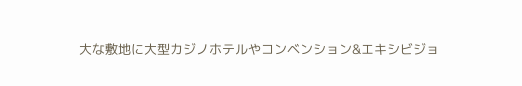大な敷地に大型カジノホテルやコンベンション&エキシビジョ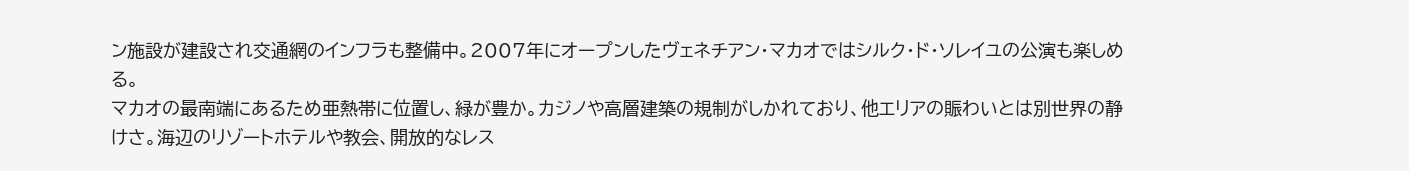ン施設が建設され交通網のインフラも整備中。2007年にオープンしたヴェネチアン・マカオではシルク・ド・ソレイユの公演も楽しめる。
マカオの最南端にあるため亜熱帯に位置し、緑が豊か。カジノや高層建築の規制がしかれており、他エリアの賑わいとは別世界の静けさ。海辺のリゾートホテルや教会、開放的なレス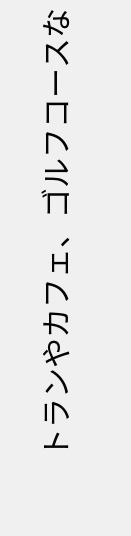トランやカフェ、ゴルフコースな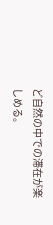ど自然の中での滞在が楽しめる。